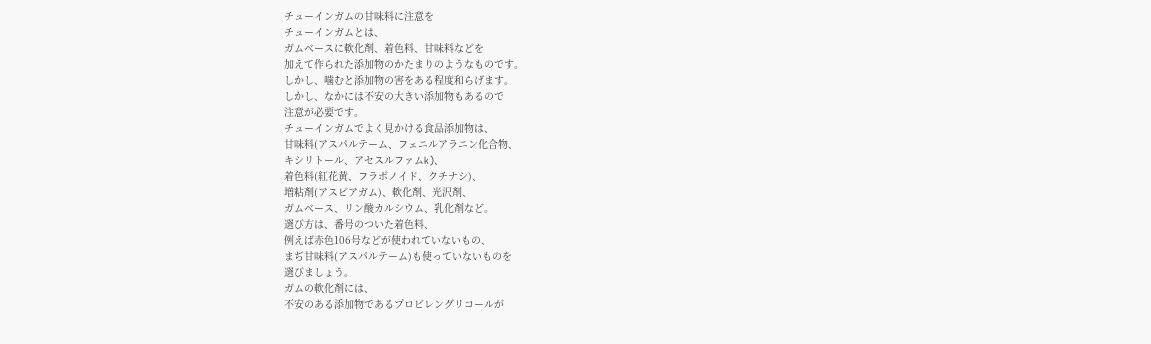チューインガムの甘味料に注意を
チューインガムとは、
ガムベースに軟化剤、着色料、甘味料などを
加えて作られた添加物のかたまりのようなものです。
しかし、噛むと添加物の害をある程度和らげます。
しかし、なかには不安の大きい添加物もあるので
注意が必要です。
チューインガムでよく見かける食品添加物は、
甘味料(アスパルテーム、フェニルアラニン化合物、
キシリトール、アセスルファムk)、
着色料(紅花黄、フラボノイド、クチナシ)、
増粘剤(アスピアガム)、軟化剤、光沢剤、
ガムベース、リン酸カルシウム、乳化剤など。
選び方は、番号のついた着色料、
例えば赤色106号などが使われていないもの、
まぢ甘味料(アスパルテーム)も使っていないものを
選びましょう。
ガムの軟化剤には、
不安のある添加物であるプロビレングリコールが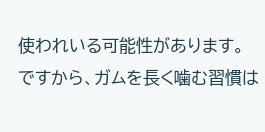使われいる可能性があります。
ですから、ガムを長く噛む習慣は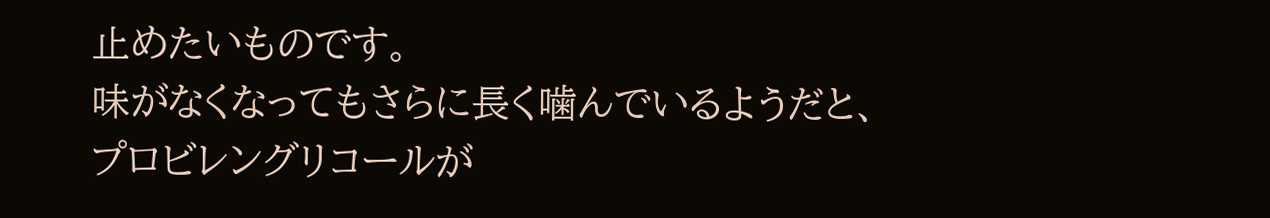止めたいものです。
味がなくなってもさらに長く噛んでいるようだと、
プロビレングリコールが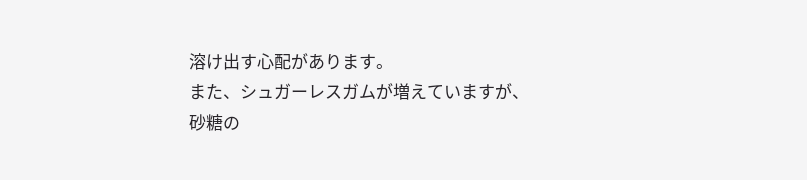溶け出す心配があります。
また、シュガーレスガムが増えていますが、
砂糖の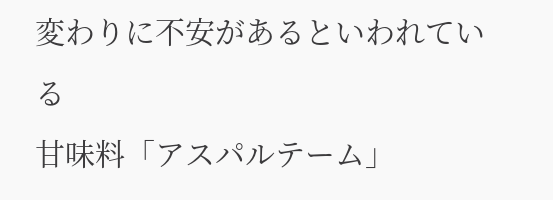変わりに不安があるといわれている
甘味料「アスパルテーム」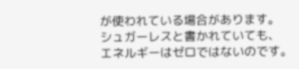が使われている場合があります。
シュガーレスと書かれていても、
エネルギーはゼロではないのです。